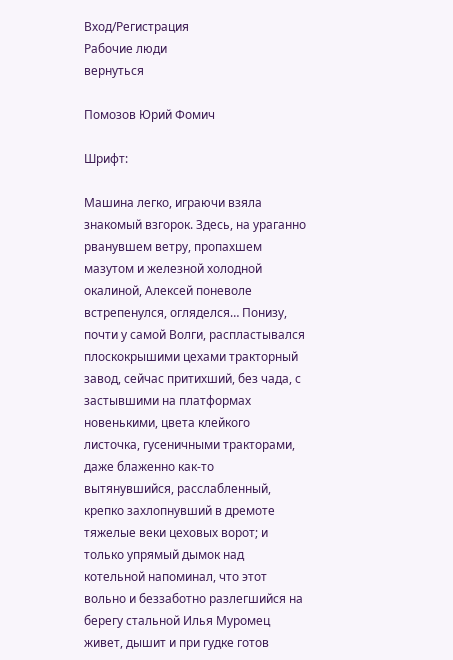Вход/Регистрация
Рабочие люди
вернуться

Помозов Юрий Фомич

Шрифт:

Машина легко, играючи взяла знакомый взгорок. Здесь, на ураганно рванувшем ветру, пропахшем мазутом и железной холодной окалиной, Алексей поневоле встрепенулся, огляделся… Понизу, почти у самой Волги, распластывался плоскокрышими цехами тракторный завод, сейчас притихший, без чада, с застывшими на платформах новенькими, цвета клейкого листочка, гусеничными тракторами, даже блаженно как-то вытянувшийся, расслабленный, крепко захлопнувший в дремоте тяжелые веки цеховых ворот; и только упрямый дымок над котельной напоминал, что этот вольно и беззаботно разлегшийся на берегу стальной Илья Муромец живет, дышит и при гудке готов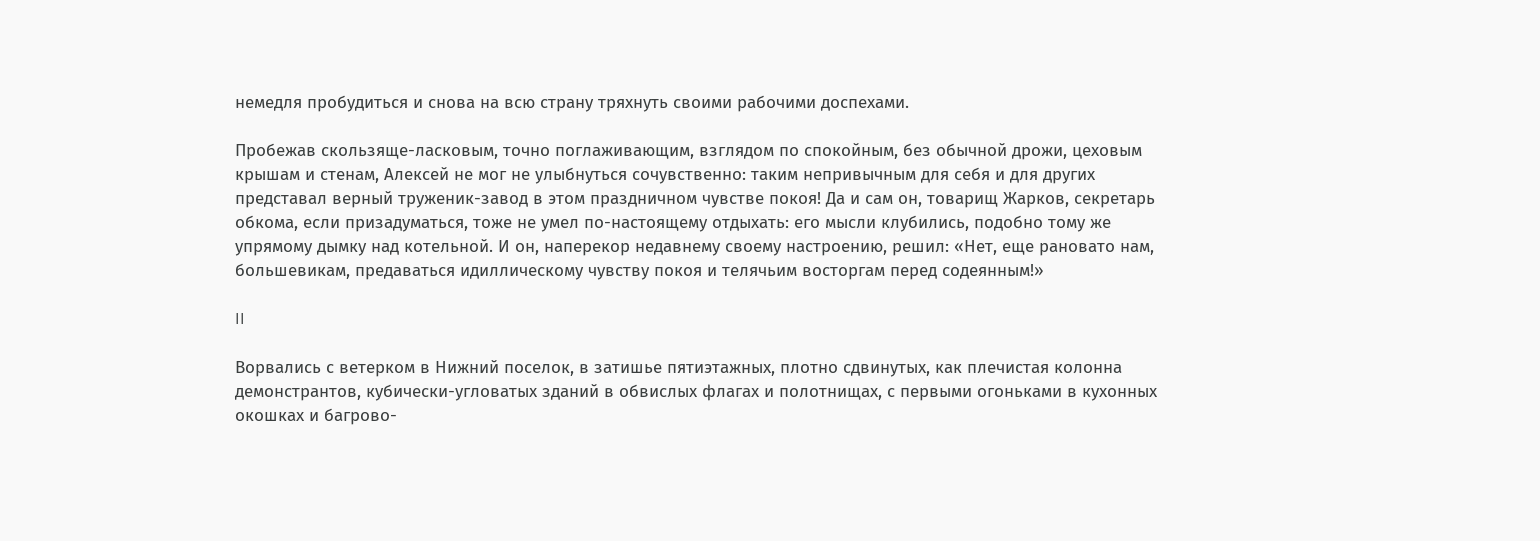немедля пробудиться и снова на всю страну тряхнуть своими рабочими доспехами.

Пробежав скользяще-ласковым, точно поглаживающим, взглядом по спокойным, без обычной дрожи, цеховым крышам и стенам, Алексей не мог не улыбнуться сочувственно: таким непривычным для себя и для других представал верный труженик-завод в этом праздничном чувстве покоя! Да и сам он, товарищ Жарков, секретарь обкома, если призадуматься, тоже не умел по-настоящему отдыхать: его мысли клубились, подобно тому же упрямому дымку над котельной. И он, наперекор недавнему своему настроению, решил: «Нет, еще рановато нам, большевикам, предаваться идиллическому чувству покоя и телячьим восторгам перед содеянным!»

II

Ворвались с ветерком в Нижний поселок, в затишье пятиэтажных, плотно сдвинутых, как плечистая колонна демонстрантов, кубически-угловатых зданий в обвислых флагах и полотнищах, с первыми огоньками в кухонных окошках и багрово-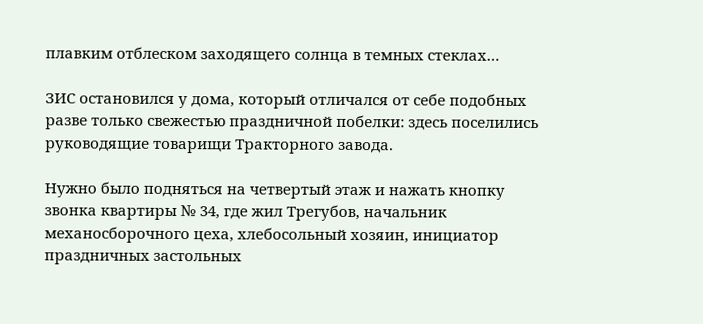плавким отблеском заходящего солнца в темных стеклах…

ЗИС остановился у дома, который отличался от себе подобных разве только свежестью праздничной побелки: здесь поселились руководящие товарищи Тракторного завода.

Нужно было подняться на четвертый этаж и нажать кнопку звонка квартиры № 34, где жил Трегубов, начальник механосборочного цеха, хлебосольный хозяин, инициатор праздничных застольных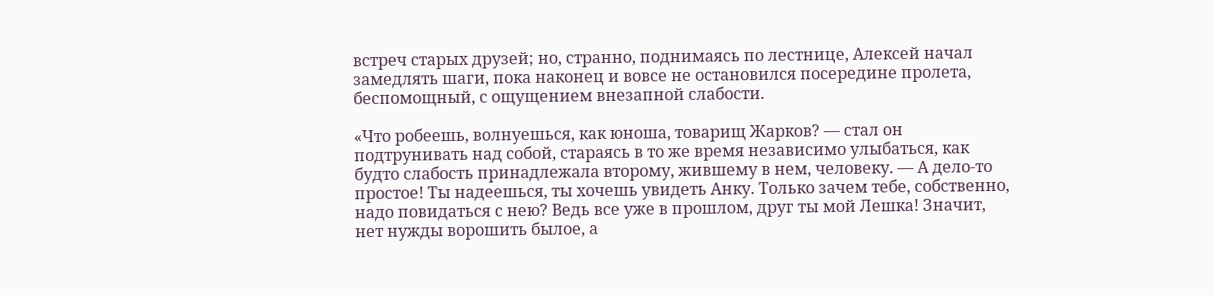встреч старых друзей; но, странно, поднимаясь по лестнице, Алексей начал замедлять шаги, пока наконец и вовсе не остановился посередине пролета, беспомощный, с ощущением внезапной слабости.

«Что робеешь, волнуешься, как юноша, товарищ Жарков? — стал он подтрунивать над собой, стараясь в то же время независимо улыбаться, как будто слабость принадлежала второму, жившему в нем, человеку. — А дело-то простое! Ты надеешься, ты хочешь увидеть Анку. Только зачем тебе, собственно, надо повидаться с нею? Ведь все уже в прошлом, друг ты мой Лешка! Значит, нет нужды ворошить былое, а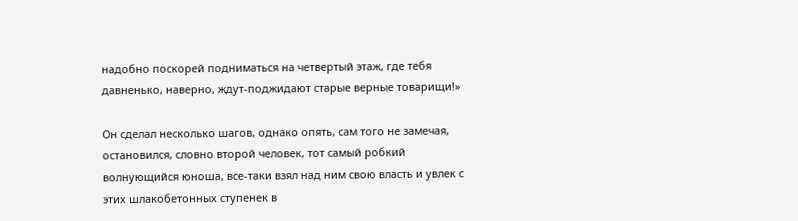надобно поскорей подниматься на четвертый этаж, где тебя давненько, наверно, ждут-поджидают старые верные товарищи!»

Он сделал несколько шагов, однако опять, сам того не замечая, остановился, словно второй человек, тот самый робкий волнующийся юноша, все-таки взял над ним свою власть и увлек с этих шлакобетонных ступенек в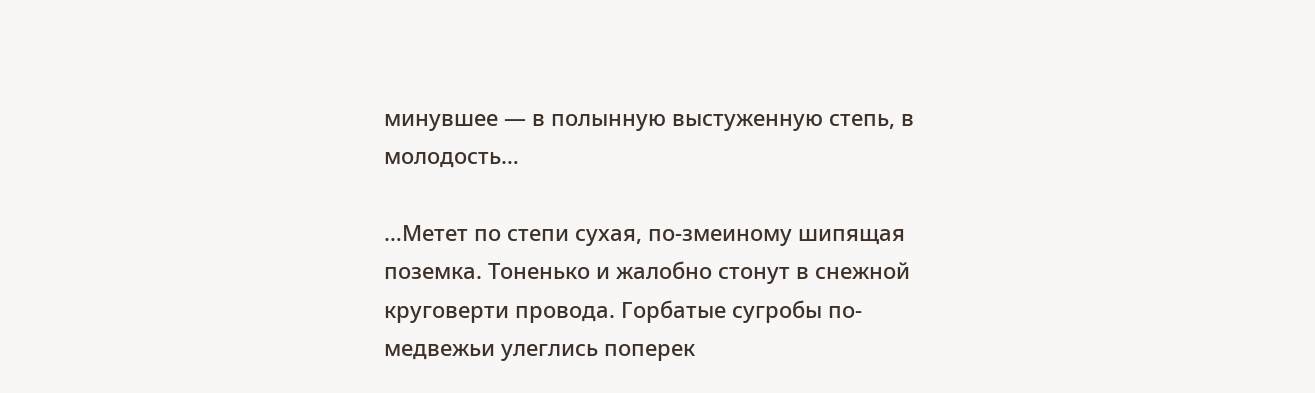минувшее — в полынную выстуженную степь, в молодость…

…Метет по степи сухая, по-змеиному шипящая поземка. Тоненько и жалобно стонут в снежной круговерти провода. Горбатые сугробы по-медвежьи улеглись поперек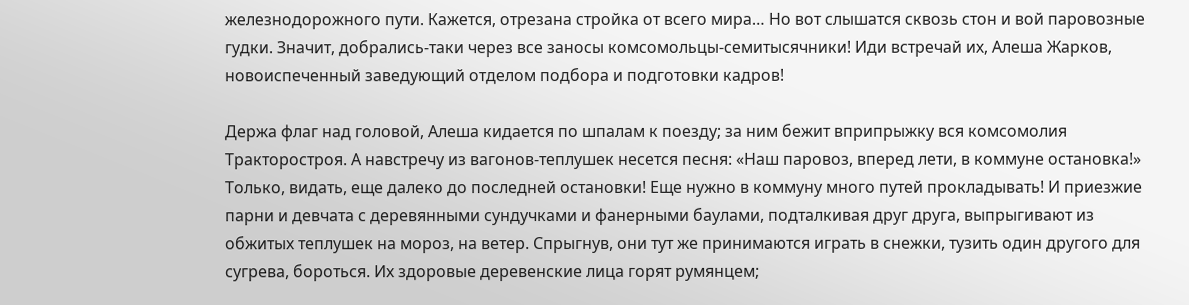железнодорожного пути. Кажется, отрезана стройка от всего мира… Но вот слышатся сквозь стон и вой паровозные гудки. Значит, добрались-таки через все заносы комсомольцы-семитысячники! Иди встречай их, Алеша Жарков, новоиспеченный заведующий отделом подбора и подготовки кадров!

Держа флаг над головой, Алеша кидается по шпалам к поезду; за ним бежит вприпрыжку вся комсомолия Тракторостроя. А навстречу из вагонов-теплушек несется песня: «Наш паровоз, вперед лети, в коммуне остановка!» Только, видать, еще далеко до последней остановки! Еще нужно в коммуну много путей прокладывать! И приезжие парни и девчата с деревянными сундучками и фанерными баулами, подталкивая друг друга, выпрыгивают из обжитых теплушек на мороз, на ветер. Спрыгнув, они тут же принимаются играть в снежки, тузить один другого для сугрева, бороться. Их здоровые деревенские лица горят румянцем;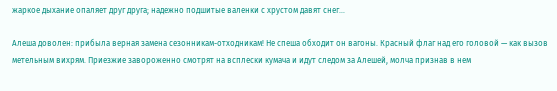жаркое дыхание опаляет друг друга; надежно подшитые валенки с хрустом давят снег…

Алеша доволен: прибыла верная замена сезонникам-отходникам! Не спеша обходит он вагоны. Красный флаг над его головой — как вызов метельным вихрям. Приезжие завороженно смотрят на всплески кумача и идут следом за Алешей, молча признав в нем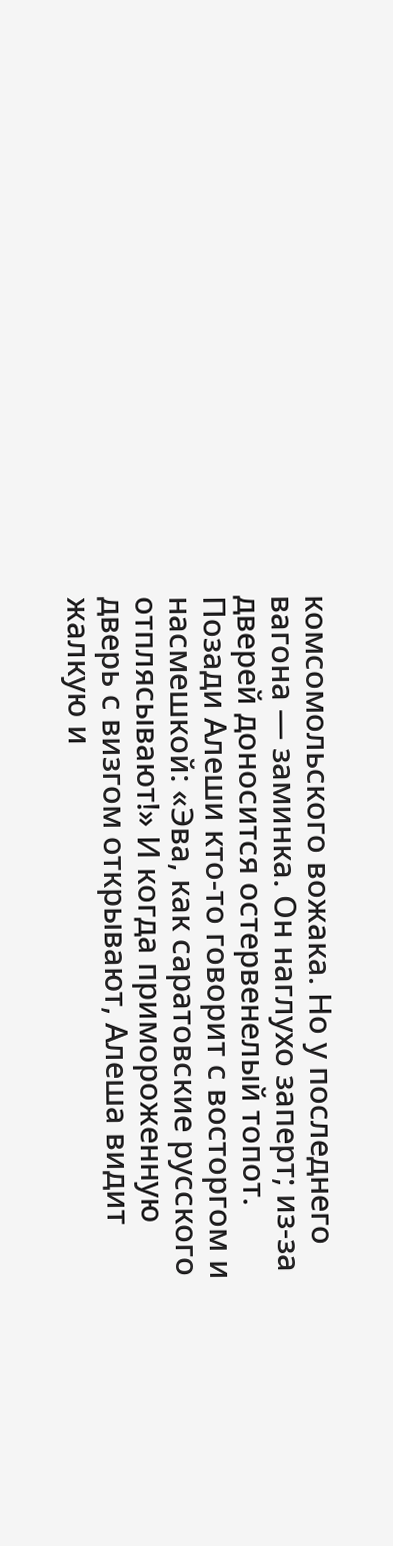комсомольского вожака. Но у последнего вагона — заминка. Он наглухо заперт; из-за дверей доносится остервенелый топот. Позади Алеши кто-то говорит с восторгом и насмешкой: «Эва, как саратовские русского отплясывают!» И когда примороженную дверь с визгом открывают, Алеша видит жалкую и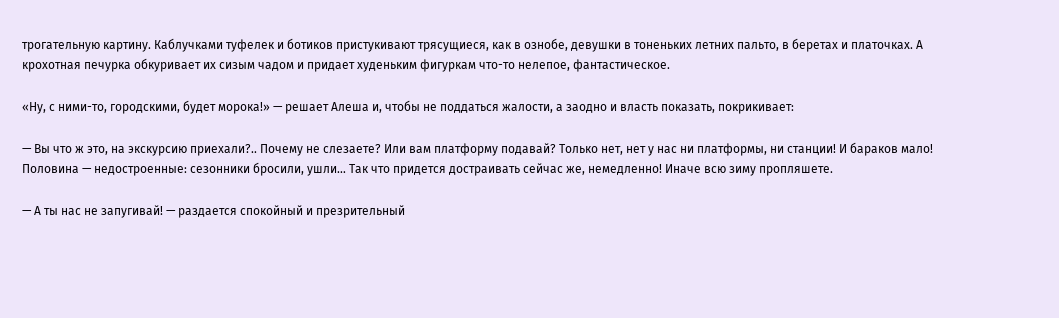трогательную картину. Каблучками туфелек и ботиков пристукивают трясущиеся, как в ознобе, девушки в тоненьких летних пальто, в беретах и платочках. А крохотная печурка обкуривает их сизым чадом и придает худеньким фигуркам что-то нелепое, фантастическое.

«Ну, с ними-то, городскими, будет морока!» — решает Алеша и, чтобы не поддаться жалости, а заодно и власть показать, покрикивает:

— Вы что ж это, на экскурсию приехали?.. Почему не слезаете? Или вам платформу подавай? Только нет, нет у нас ни платформы, ни станции! И бараков мало! Половина — недостроенные: сезонники бросили, ушли… Так что придется достраивать сейчас же, немедленно! Иначе всю зиму пропляшете.

— А ты нас не запугивай! — раздается спокойный и презрительный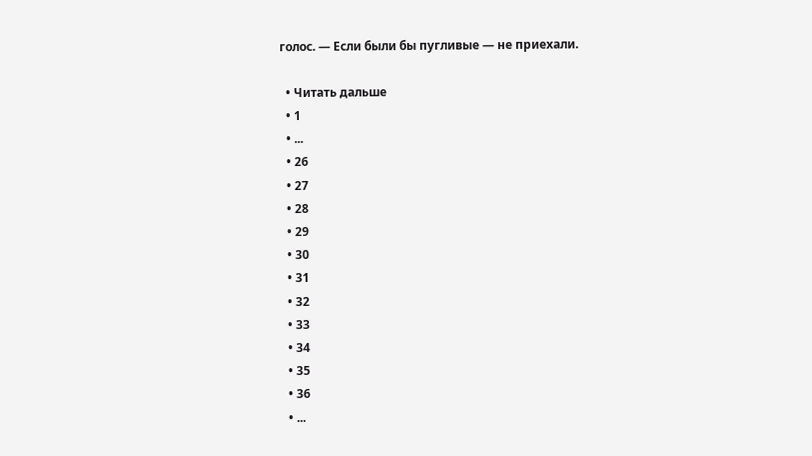голос. — Если были бы пугливые — не приехали.

  • Читать дальше
  • 1
  • ...
  • 26
  • 27
  • 28
  • 29
  • 30
  • 31
  • 32
  • 33
  • 34
  • 35
  • 36
  • ...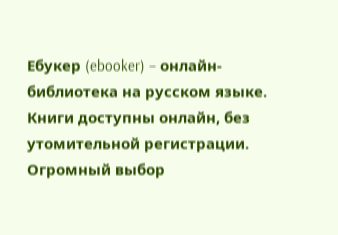Ебукер (ebooker) – онлайн-библиотека на русском языке. Книги доступны онлайн, без утомительной регистрации. Огромный выбор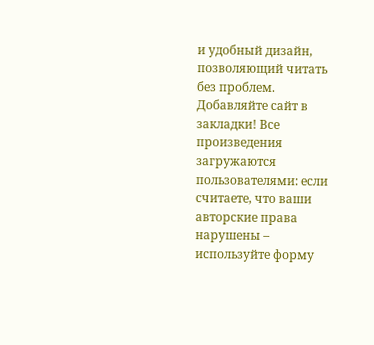и удобный дизайн, позволяющий читать без проблем. Добавляйте сайт в закладки! Все произведения загружаются пользователями: если считаете, что ваши авторские права нарушены – используйте форму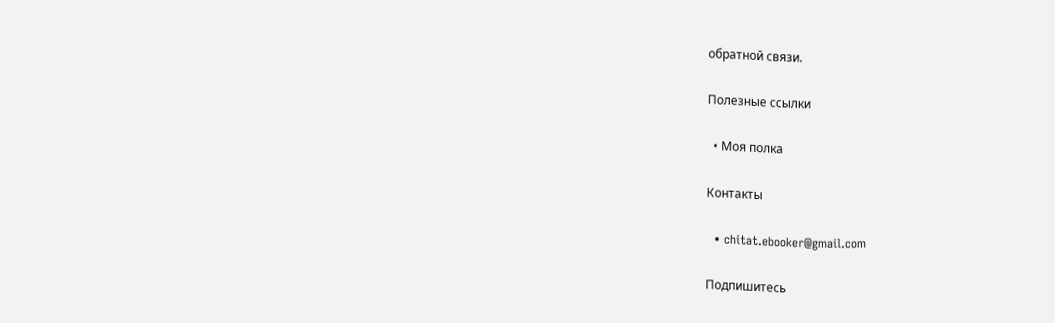обратной связи.

Полезные ссылки

  • Моя полка

Контакты

  • chitat.ebooker@gmail.com

Подпишитесь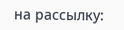на рассылку: